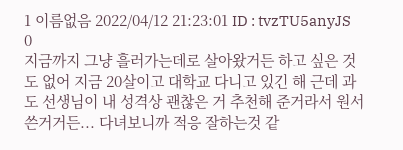1 이름없음 2022/04/12 21:23:01 ID : tvzTU5anyJS 0
지금까지 그냥 흘러가는데로 살아왔거든 하고 싶은 것도 없어 지금 20살이고 대학교 다니고 있긴 해 근데 과도 선생님이 내 성격상 괜찮은 거 추천해 준거라서 원서 쓴거거든... 다녀보니까 적응 잘하는것 같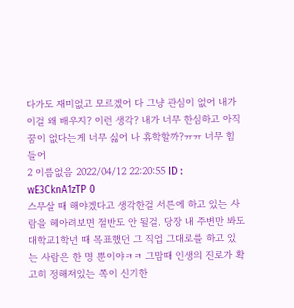다가도 재미없고 모르겠어 다 그냥 관심이 없어 내가 이걸 왜 배우지? 이런 생각? 내가 너무 한심하고 아직 꿈이 없다는게 너무 싫어 나 휴학할까?ㅠㅠ 너무 힘들어
2 이름없음 2022/04/12 22:20:55 ID : wE3CknA1zTP 0
스무살 때 해야겠다고 생각한걸 서른에 하고 있는 사람을 헤아려보면 절반도 안 될걸. 당장 내 주변만 봐도 대학교1학년 때 목표했던 그 직업 그대로를 하고 있는 사람은 한 명 뿐이야ㅋㅋ 그맘때 인생의 진로가 확고히 정해져있는 쪽이 신기한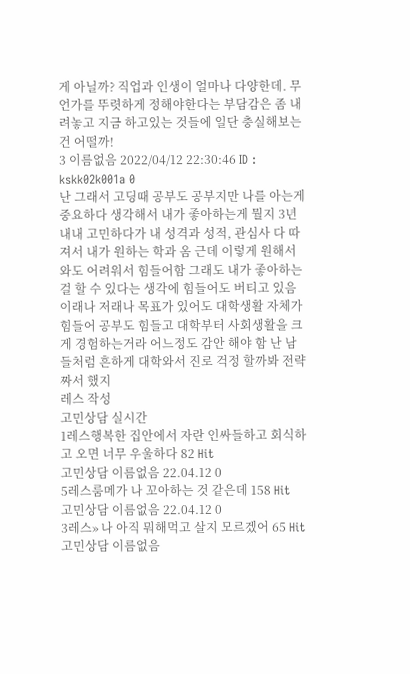게 아닐까? 직업과 인생이 얼마나 다양한데. 무언가를 뚜렷하게 정해야한다는 부담감은 좀 내려놓고 지금 하고있는 것들에 일단 충실해보는건 어떨까!
3 이름없음 2022/04/12 22:30:46 ID : kskk02k001a 0
난 그래서 고딩때 공부도 공부지만 나를 아는게 중요하다 생각해서 내가 좋아하는게 뭘지 3년 내내 고민하다가 내 성격과 성적, 관심사 다 따져서 내가 원하는 학과 옴 근데 이렇게 원해서 와도 어려워서 힘들어함 그래도 내가 좋아하는걸 할 수 있다는 생각에 힘들어도 버티고 있음 이래나 저래나 목표가 있어도 대학생활 자체가 힘들어 공부도 힘들고 대학부터 사회생활을 크게 경험하는거라 어느정도 감안 해야 함 난 남들처럼 흔하게 대학와서 진로 걱정 할까봐 전략짜서 했지
레스 작성
고민상담 실시간
1레스행복한 집안에서 자란 인싸들하고 회식하고 오면 너무 우울하다 82 Hit
고민상담 이름없음 22.04.12 0
5레스룸메가 나 꼬아하는 것 같은데 158 Hit
고민상담 이름없음 22.04.12 0
3레스» 나 아직 뭐해먹고 살지 모르겠어 65 Hit
고민상담 이름없음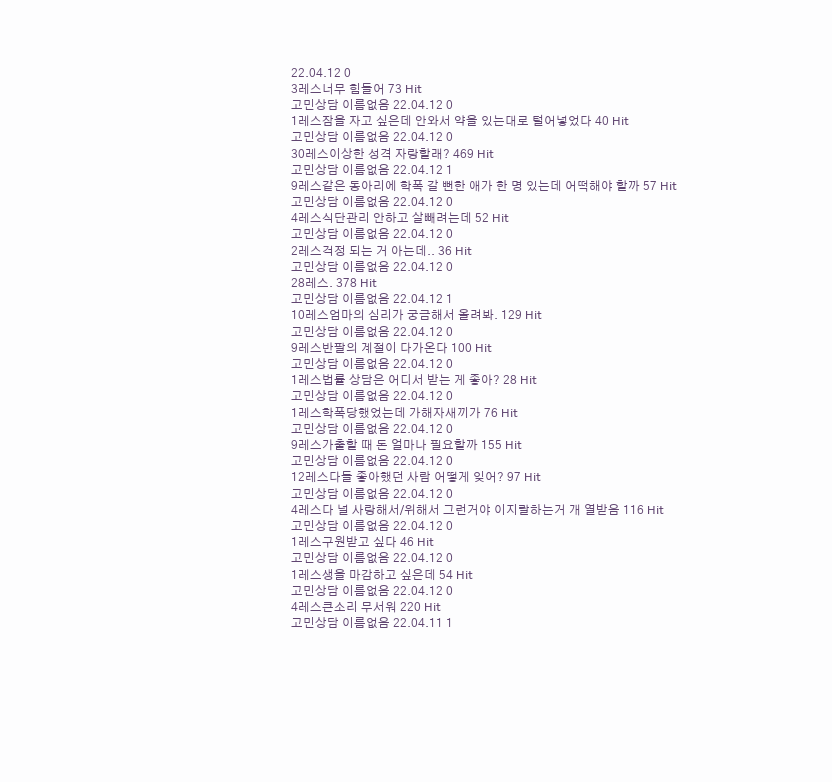22.04.12 0
3레스너무 힘들어 73 Hit
고민상담 이름없음 22.04.12 0
1레스잠을 자고 싶은데 안와서 약을 있는대로 털어넣었다 40 Hit
고민상담 이름없음 22.04.12 0
30레스이상한 성격 자랑할래? 469 Hit
고민상담 이름없음 22.04.12 1
9레스같은 동아리에 학폭 갈 뻔한 애가 한 명 있는데 어떡해야 할까 57 Hit
고민상담 이름없음 22.04.12 0
4레스식단관리 안하고 살빼려는데 52 Hit
고민상담 이름없음 22.04.12 0
2레스걱정 되는 거 아는데.. 36 Hit
고민상담 이름없음 22.04.12 0
28레스. 378 Hit
고민상담 이름없음 22.04.12 1
10레스엄마의 심리가 궁금해서 올려봐. 129 Hit
고민상담 이름없음 22.04.12 0
9레스반팔의 계절이 다가온다 100 Hit
고민상담 이름없음 22.04.12 0
1레스법률 상담은 어디서 받는 게 좋아? 28 Hit
고민상담 이름없음 22.04.12 0
1레스학폭당했었는데 가해자새끼가 76 Hit
고민상담 이름없음 22.04.12 0
9레스가출할 때 돈 얼마나 필요할까 155 Hit
고민상담 이름없음 22.04.12 0
12레스다들 좋아했던 사람 어떻게 잊어? 97 Hit
고민상담 이름없음 22.04.12 0
4레스다 널 사랑해서/위해서 그런거야 이지랄하는거 개 열받음 116 Hit
고민상담 이름없음 22.04.12 0
1레스구원받고 싶다 46 Hit
고민상담 이름없음 22.04.12 0
1레스생을 마감하고 싶은데 54 Hit
고민상담 이름없음 22.04.12 0
4레스큰소리 무서워 220 Hit
고민상담 이름없음 22.04.11 1